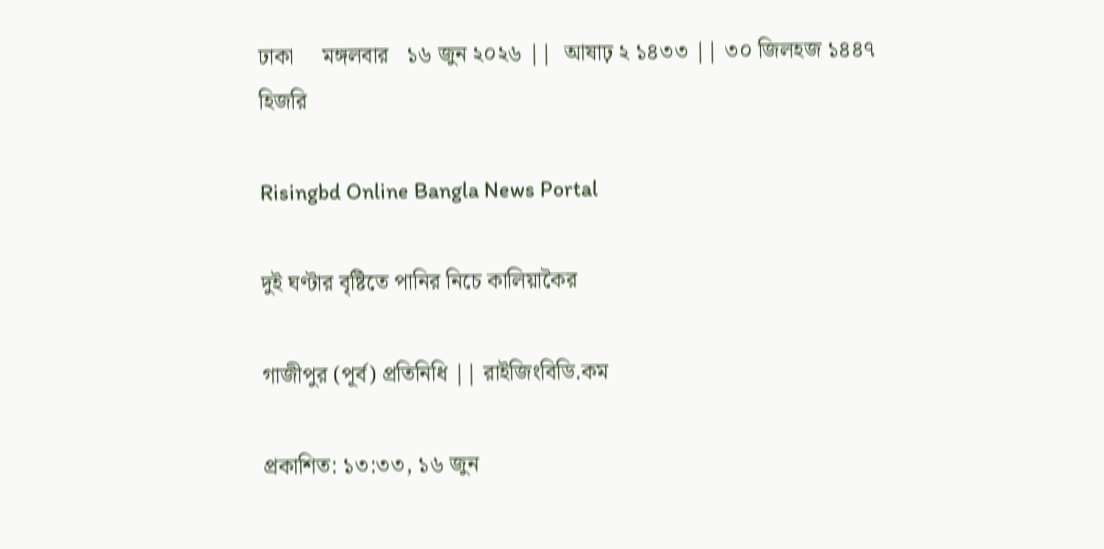ঢাকা     মঙ্গলবার   ১৬ জুন ২০২৬ ||  আষাঢ় ২ ১৪৩৩ || ৩০ জিলহজ ১৪৪৭ হিজরি

Risingbd Online Bangla News Portal

দুই ঘণ্টার বৃষ্টিতে পানির নিচে কালিয়াকৈর

গাজীপুর (পূর্ব) প্রতিনিধি || রাইজিংবিডি.কম

প্রকাশিত: ১৩:৩৩, ১৬ জুন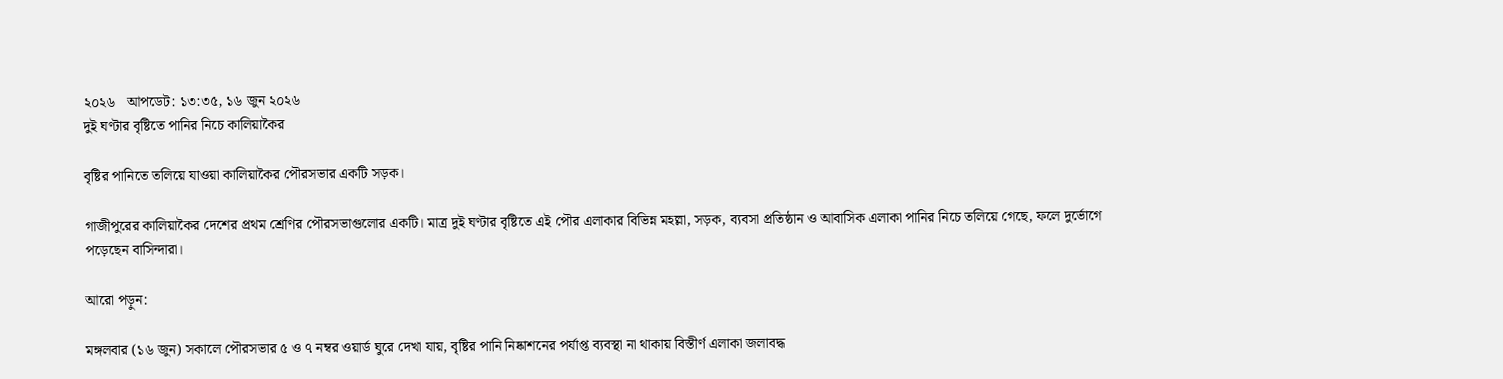২০২৬   আপডেট: ১৩:৩৫, ১৬ জুন ২০২৬
দুই ঘণ্টার বৃষ্টিতে পানির নিচে কালিয়াকৈর

বৃষ্টির পানিতে তলিয়ে যাওয়া কালিয়াকৈর পৌরসভার একটি সড়ক।

গাজীপুরের কালিয়াকৈর দেশের প্রথম শ্রেণির পৌরসভাগুলোর একটি। মাত্র দুই ঘণ্টার বৃষ্টিতে এই পৌর এলাকার বিভিন্ন মহল্লা, সড়ক, ব্যবসা প্রতিষ্ঠান ও আবাসিক এলাকা পানির নিচে তলিয়ে গেছে, ফলে দুর্ভোগে পড়েছেন বাসিন্দারা।

আরো পড়ুন:

মঙ্গলবার (১৬ জুন) সকালে পৌরসভার ৫ ও ৭ নম্বর ওয়ার্ড ঘুরে দেখা যায়, বৃষ্টির পানি নিষ্কাশনের পর্যাপ্ত ব্যবস্থা না থাকায় বিস্তীর্ণ এলাকা জলাবদ্ধ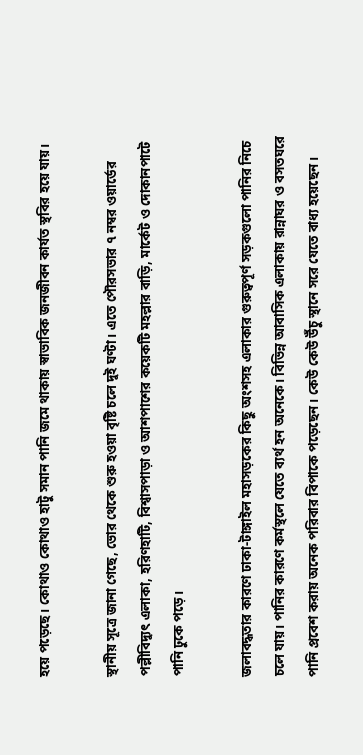হয়ে পড়েছে। কোথাও কোথাও হাটু সমান পানি জমে থাকায় স্বাভাবিক জনজীবন কার্যত স্থবির হয়ে যায়।

স্থানীয় সূত্রে জানা গেছে, ভোর থেকে শুরু হওয়া বৃষ্টি চলে দুই ঘণ্টা। এতে পৌরসভার ৭ নম্বর ওয়ার্ডের পল্লীবিদ্যুৎ এলাকা, হরিণহাটি, বিশ্বাসপাড়া ও আশপাশের কয়েকটি মহল্লার বাড়ি, মার্কেট ও দোকানপাটে পানি ঢুকে পড়ে।

জলাবদ্ধতার কারণে ঢাকা-টাঙ্গাইল মহাসড়কের কিছু অংশসহ এলাকার গুরুত্বপূর্ণ সড়কগুলো পানির নিচে চলে যায়। পানির কারণে কর্মস্থলে যেতে ব্যর্থ হন অনেকে। বিভিন্ন আবাসিক এলাকায় রান্নাঘর ও বসতঘরে পানি প্রবেশ করায় অনেক পরিবার বিপাকে পড়েছেন। কেউ কেউ উঁচু স্থানে সরে যেতে বাধ্য হয়েছেন।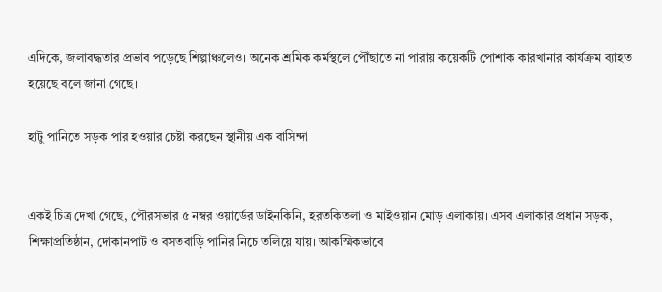এদিকে, জলাবদ্ধতার প্রভাব পড়েছে শিল্পাঞ্চলেও। অনেক শ্রমিক কর্মস্থলে পৌঁছাতে না পারায় কয়েকটি পোশাক কারখানার কার্যক্রম ব্যাহত হয়েছে বলে জানা গেছে।

হাটু পানিতে সড়ক পার হওয়ার চেষ্টা করছেন স্থানীয় এক বাসিন্দা


একই চিত্র দেখা গেছে, পৌরসভার ৫ নম্বর ওয়ার্ডের ডাইনকিনি, হরতকিতলা ও মাইওয়ান মোড় এলাকায়। এসব এলাকার প্রধান সড়ক, শিক্ষাপ্রতিষ্ঠান, দোকানপাট ও বসতবাড়ি পানির নিচে তলিয়ে যায়। আকস্মিকভাবে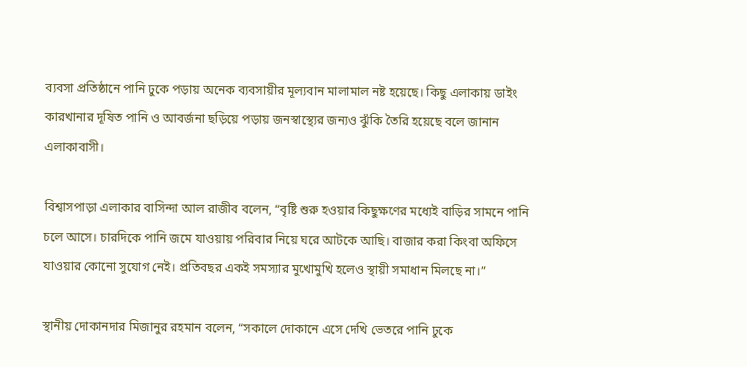ব্যবসা প্রতিষ্ঠানে পানি ঢুকে পড়ায় অনেক ব্যবসায়ীর মূল্যবান মালামাল নষ্ট হয়েছে। কিছু এলাকায় ডাইং কারখানার দূষিত পানি ও আবর্জনা ছড়িয়ে পড়ায় জনস্বাস্থ্যের জন্যও ঝুঁকি তৈরি হয়েছে বলে জানান এলাকাবাসী।

বিশ্বাসপাড়া এলাকার বাসিন্দা আল রাজীব বলেন, “বৃষ্টি শুরু হওয়ার কিছুক্ষণের মধ্যেই বাড়ির সামনে পানি চলে আসে। চারদিকে পানি জমে যাওয়ায় পরিবার নিয়ে ঘরে আটকে আছি। বাজার করা কিংবা অফিসে যাওয়ার কোনো সুযোগ নেই। প্রতিবছর একই সমস্যার মুখোমুখি হলেও স্থায়ী সমাধান মিলছে না।”

স্থানীয় দোকানদার মিজানুর রহমান বলেন, “সকালে দোকানে এসে দেখি ভেতরে পানি ঢুকে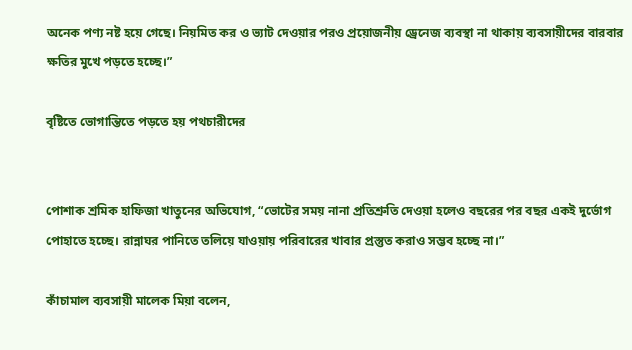অনেক পণ্য নষ্ট হয়ে গেছে। নিয়মিত কর ও ভ্যাট দেওয়ার পরও প্রয়োজনীয় ড্রেনেজ ব্যবস্থা না থাকায় ব্যবসায়ীদের বারবার ক্ষতির মুখে পড়তে হচ্ছে।”

বৃষ্টিতে ভোগান্তিতে পড়তে হয় পথচারীদের


পোশাক শ্রমিক হাফিজা খাতুনের অভিযোগ, “ভোটের সময় নানা প্রতিশ্রুতি দেওয়া হলেও বছরের পর বছর একই দুর্ভোগ পোহাতে হচ্ছে। রান্নাঘর পানিতে তলিয়ে যাওয়ায় পরিবারের খাবার প্রস্তুত করাও সম্ভব হচ্ছে না।”

কাঁচামাল ব্যবসায়ী মালেক মিয়া বলেন,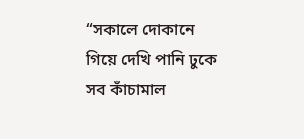“সকালে দোকানে গিয়ে দেখি পানি ঢুকে সব কাঁচামাল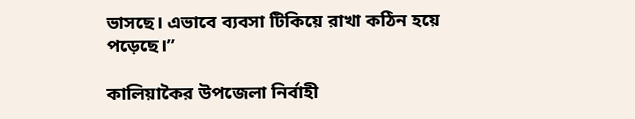ভাসছে। এভাবে ব্যবসা টিকিয়ে রাখা কঠিন হয়ে পড়েছে।”

কালিয়াকৈর উপজেলা নির্বাহী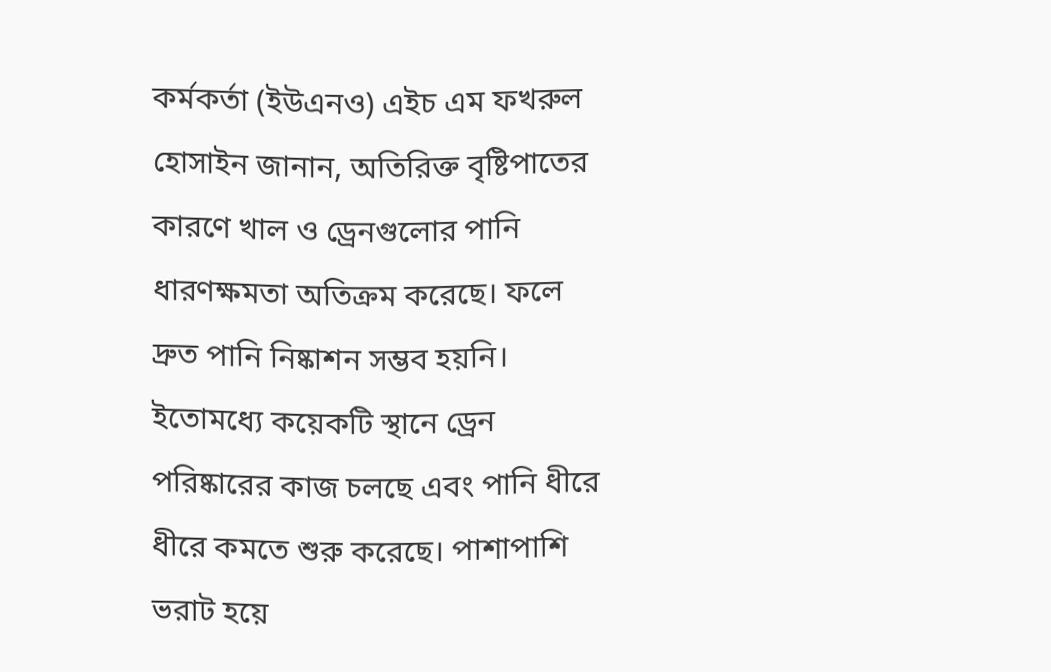কর্মকর্তা (ইউএনও) এইচ এম ফখরুল হোসাইন জানান, অতিরিক্ত বৃষ্টিপাতের কারণে খাল ও ড্রেনগুলোর পানি ধারণক্ষমতা অতিক্রম করেছে। ফলে দ্রুত পানি নিষ্কাশন সম্ভব হয়নি। ইতোমধ্যে কয়েকটি স্থানে ড্রেন পরিষ্কারের কাজ চলছে এবং পানি ধীরে ধীরে কমতে শুরু করেছে। পাশাপাশি ভরাট হয়ে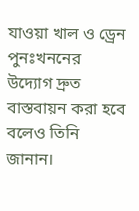যাওয়া খাল ও ড্রেন পুনঃখননের উদ্যোগ দ্রুত বাস্তবায়ন করা হবে বলেও তিনি জানান।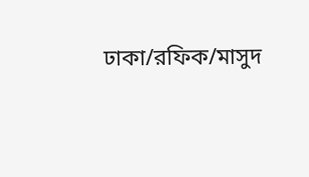ঢাকা/রফিক/মাসুদ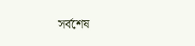সর্বশেষ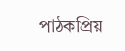পাঠকপ্রিয়